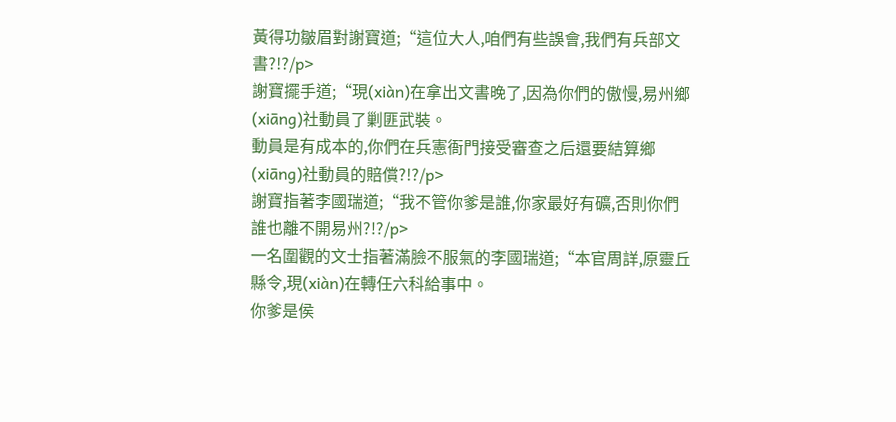黃得功皺眉對謝寶道;“這位大人,咱們有些誤會,我們有兵部文書?!?/p>
謝寶擺手道;“現(xiàn)在拿出文書晚了,因為你們的傲慢,易州鄉(xiāng)社動員了剿匪武裝。
動員是有成本的,你們在兵憲衙門接受審查之后還要結算鄉(xiāng)社動員的賠償?!?/p>
謝寶指著李國瑞道;“我不管你爹是誰,你家最好有礦,否則你們誰也離不開易州?!?/p>
一名圍觀的文士指著滿臉不服氣的李國瑞道;“本官周詳,原靈丘縣令,現(xiàn)在轉任六科給事中。
你爹是侯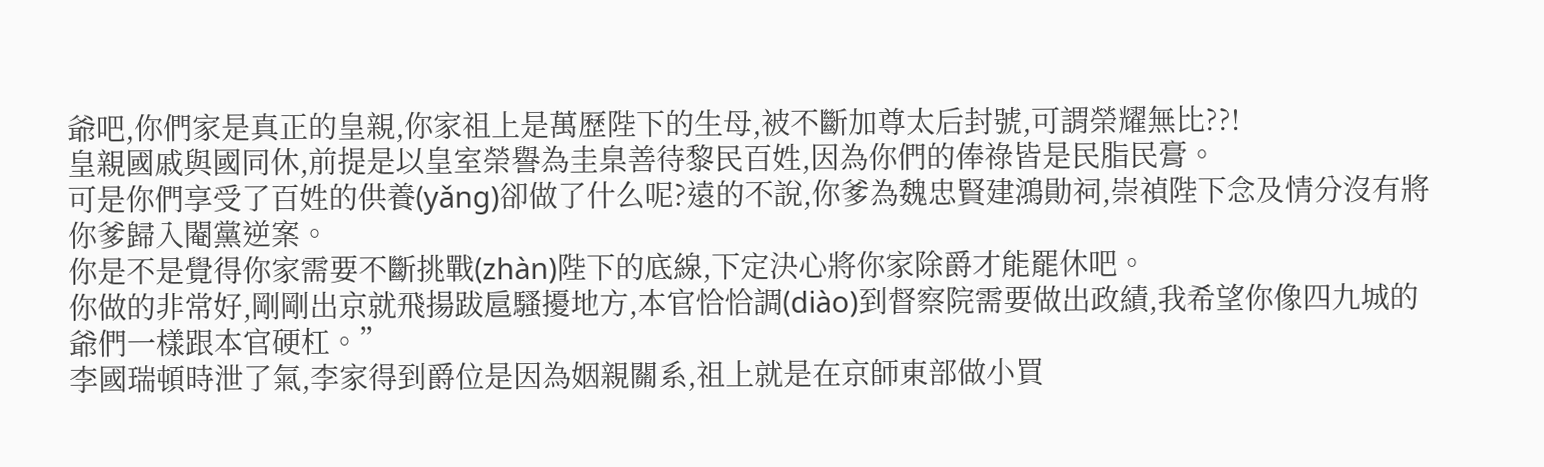爺吧,你們家是真正的皇親,你家祖上是萬歷陛下的生母,被不斷加尊太后封號,可謂榮耀無比??!
皇親國戚與國同休,前提是以皇室榮譽為圭臬善待黎民百姓,因為你們的俸祿皆是民脂民膏。
可是你們享受了百姓的供養(yǎng)卻做了什么呢?遠的不說,你爹為魏忠賢建鴻勛祠,崇禎陛下念及情分沒有將你爹歸入閹黨逆案。
你是不是覺得你家需要不斷挑戰(zhàn)陛下的底線,下定決心將你家除爵才能罷休吧。
你做的非常好,剛剛出京就飛揚跋扈騷擾地方,本官恰恰調(diào)到督察院需要做出政績,我希望你像四九城的爺們一樣跟本官硬杠。”
李國瑞頓時泄了氣,李家得到爵位是因為姻親關系,祖上就是在京師東部做小買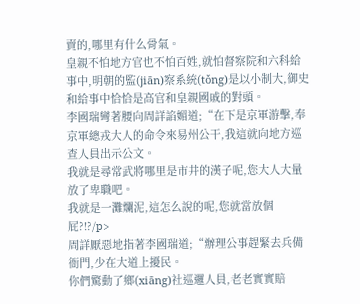賣的,哪里有什么骨氣。
皇親不怕地方官也不怕百姓,就怕督察院和六科給事中,明朝的監(jiān)察系統(tǒng)是以小制大,御史和給事中恰恰是高官和皇親國戚的對頭。
李國瑞彎著腰向周詳諂媚道;“在下是京軍游擊,奉京軍總戎大人的命令來易州公干,我這就向地方巡查人員出示公文。
我就是尋常武將哪里是市井的漢子呢,您大人大量放了卑職吧。
我就是一灘爛泥,這怎么說的呢,您就當放個屁?!?/p>
周詳厭惡地指著李國瑞道;“辦理公事趕緊去兵備衙門,少在大道上擾民。
你們驚動了鄉(xiāng)社巡邏人員,老老實實賠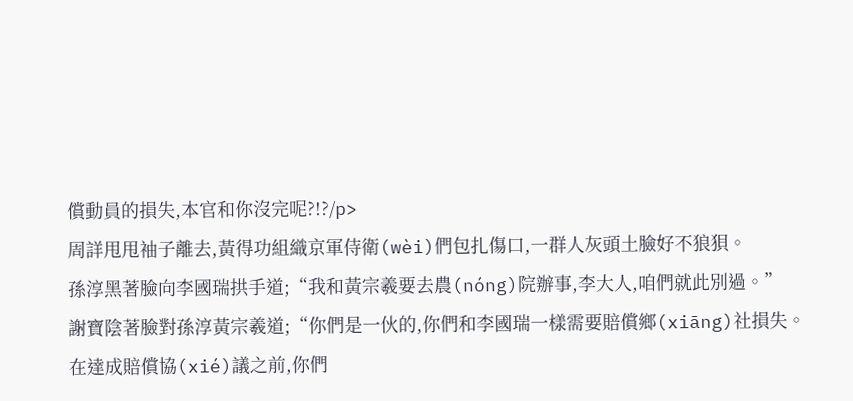償動員的損失,本官和你沒完呢?!?/p>
周詳甩甩袖子離去,黃得功組織京軍侍衛(wèi)們包扎傷口,一群人灰頭土臉好不狼狽。
孫淳黑著臉向李國瑞拱手道;“我和黃宗羲要去農(nóng)院辦事,李大人,咱們就此別過。”
謝寶陰著臉對孫淳黃宗羲道;“你們是一伙的,你們和李國瑞一樣需要賠償鄉(xiāng)社損失。
在達成賠償協(xié)議之前,你們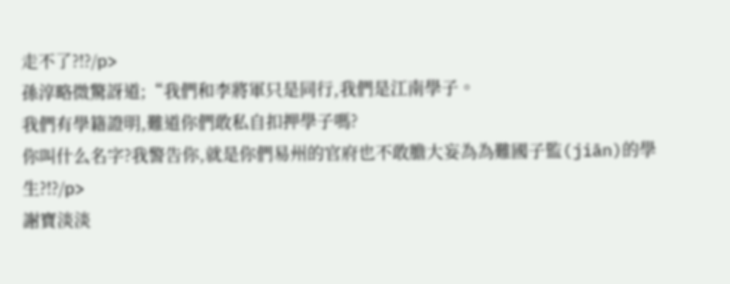走不了?!?/p>
孫淳略微驚訝道;“我們和李將軍只是同行,我們是江南學子。
我們有學籍證明,難道你們敢私自扣押學子嗎?
你叫什么名字?我警告你,就是你們易州的官府也不敢膽大妄為為難國子監(jiān)的學生?!?/p>
謝寶淡淡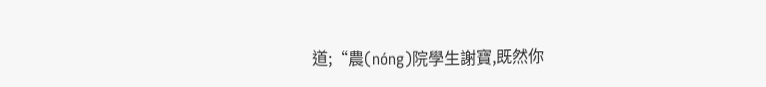道;“農(nóng)院學生謝寶,既然你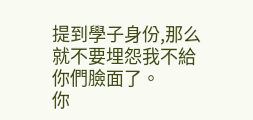提到學子身份,那么就不要埋怨我不給你們臉面了。
你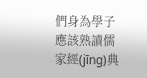們身為學子應該熟讀儒家經(jīng)典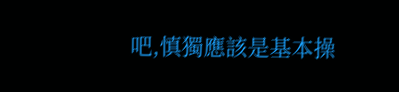吧,慎獨應該是基本操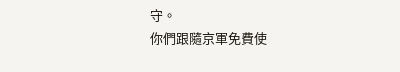守。
你們跟隨京軍免費使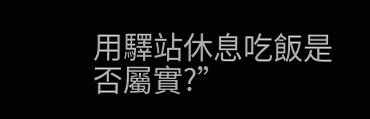用驛站休息吃飯是否屬實?”